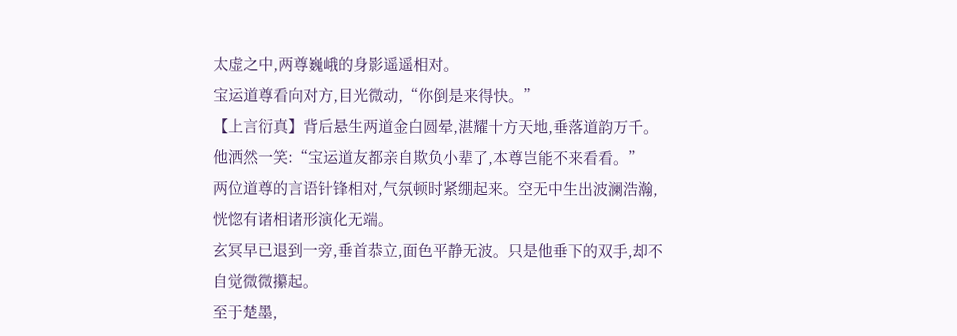太虚之中,两尊巍峨的身影遥遥相对。
宝运道尊看向对方,目光微动,“你倒是来得快。”
【上言衍真】背后悬生两道金白圆晕,湛耀十方天地,垂落道韵万千。他洒然一笑:“宝运道友都亲自欺负小辈了,本尊岂能不来看看。”
两位道尊的言语针锋相对,气氛顿时紧绷起来。空无中生出波澜浩瀚,恍惚有诸相诸形演化无端。
玄冥早已退到一旁,垂首恭立,面色平静无波。只是他垂下的双手,却不自觉微微攥起。
至于楚墨,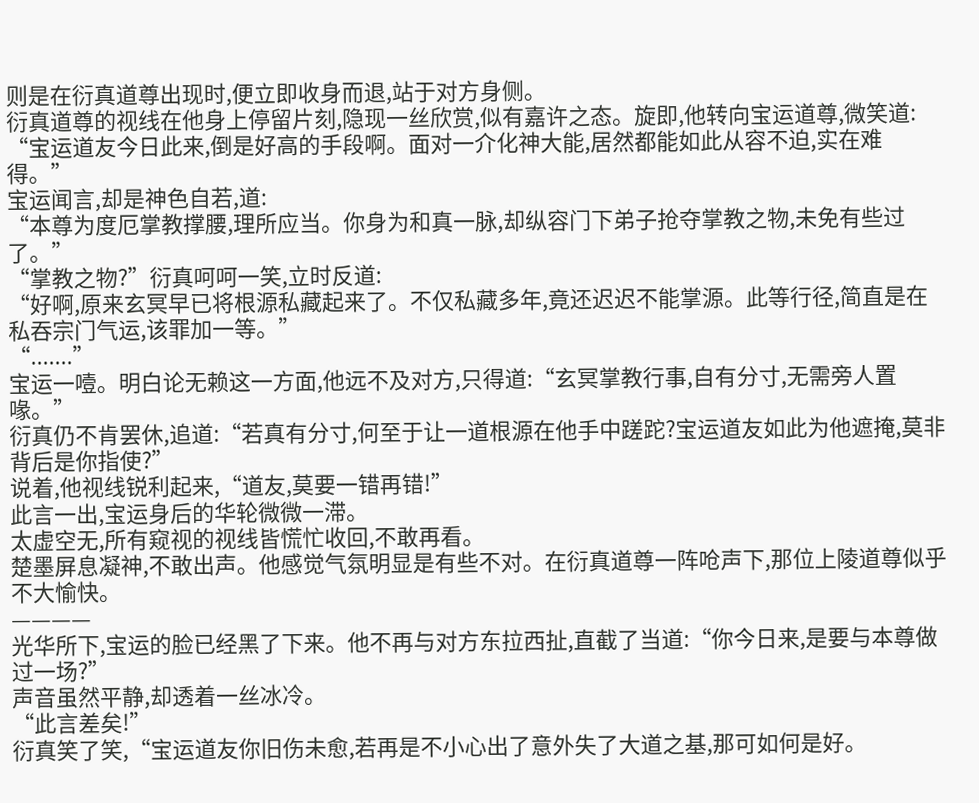则是在衍真道尊出现时,便立即收身而退,站于对方身侧。
衍真道尊的视线在他身上停留片刻,隐现一丝欣赏,似有嘉许之态。旋即,他转向宝运道尊,微笑道:
“宝运道友今日此来,倒是好高的手段啊。面对一介化神大能,居然都能如此从容不迫,实在难得。”
宝运闻言,却是神色自若,道:
“本尊为度厄掌教撑腰,理所应当。你身为和真一脉,却纵容门下弟子抢夺掌教之物,未免有些过了。”
“掌教之物?”衍真呵呵一笑,立时反道:
“好啊,原来玄冥早已将根源私藏起来了。不仅私藏多年,竟还迟迟不能掌源。此等行径,简直是在私吞宗门气运,该罪加一等。”
“.......”
宝运一噎。明白论无赖这一方面,他远不及对方,只得道:“玄冥掌教行事,自有分寸,无需旁人置喙。”
衍真仍不肯罢休,追道:“若真有分寸,何至于让一道根源在他手中蹉跎?宝运道友如此为他遮掩,莫非背后是你指使?”
说着,他视线锐利起来,“道友,莫要一错再错!”
此言一出,宝运身后的华轮微微一滞。
太虚空无,所有窥视的视线皆慌忙收回,不敢再看。
楚墨屏息凝神,不敢出声。他感觉气氛明显是有些不对。在衍真道尊一阵呛声下,那位上陵道尊似乎不大愉快。
————
光华所下,宝运的脸已经黑了下来。他不再与对方东拉西扯,直截了当道:“你今日来,是要与本尊做过一场?”
声音虽然平静,却透着一丝冰冷。
“此言差矣!”
衍真笑了笑,“宝运道友你旧伤未愈,若再是不小心出了意外失了大道之基,那可如何是好。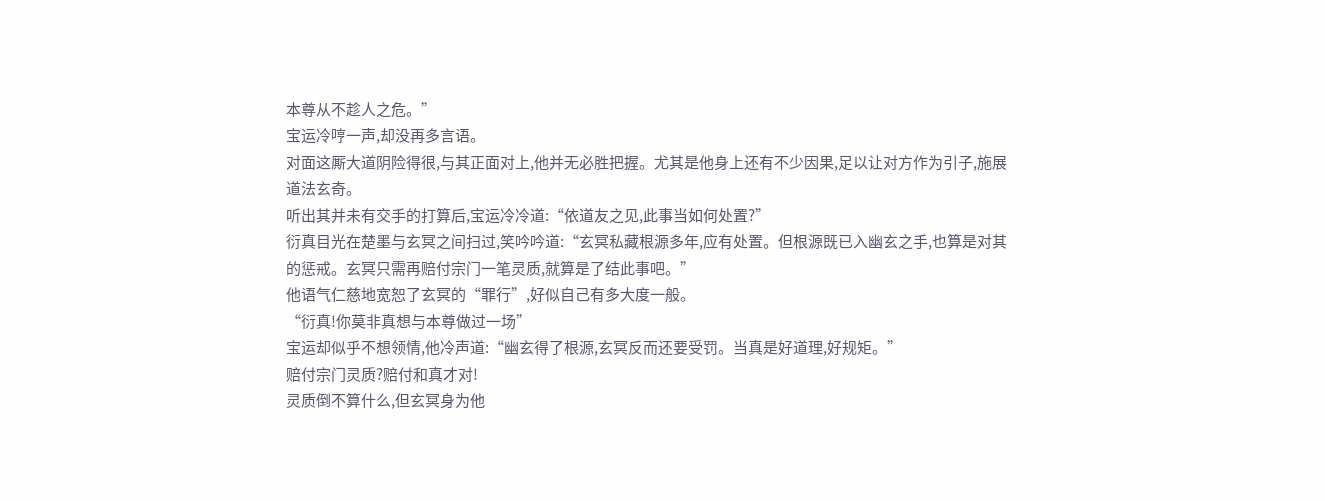本尊从不趁人之危。”
宝运冷哼一声,却没再多言语。
对面这厮大道阴险得很,与其正面对上,他并无必胜把握。尤其是他身上还有不少因果,足以让对方作为引子,施展道法玄奇。
听出其并未有交手的打算后,宝运冷冷道:“依道友之见,此事当如何处置?”
衍真目光在楚墨与玄冥之间扫过,笑吟吟道:“玄冥私藏根源多年,应有处置。但根源既已入幽玄之手,也算是对其的惩戒。玄冥只需再赔付宗门一笔灵质,就算是了结此事吧。”
他语气仁慈地宽恕了玄冥的“罪行”,好似自己有多大度一般。
“衍真!你莫非真想与本尊做过一场”
宝运却似乎不想领情,他冷声道:“幽玄得了根源,玄冥反而还要受罚。当真是好道理,好规矩。”
赔付宗门灵质?赔付和真才对!
灵质倒不算什么,但玄冥身为他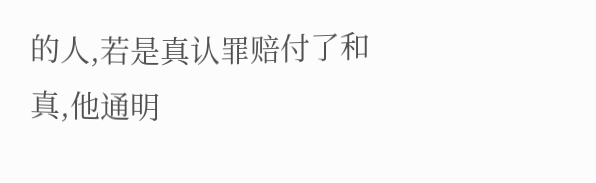的人,若是真认罪赔付了和真,他通明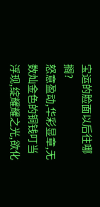宝运的脸面以后往哪搁?
怒意盈动,华彩显章,无数灿金色的铜钱叮当浮现,绽耀耀之光,欲化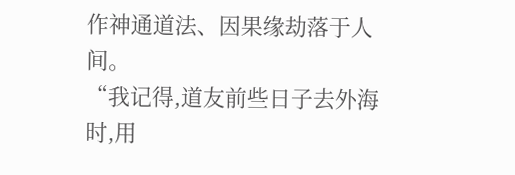作神通道法、因果缘劫落于人间。
“我记得,道友前些日子去外海时,用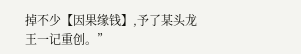掉不少【因果缘钱】,予了某头龙王一记重创。”